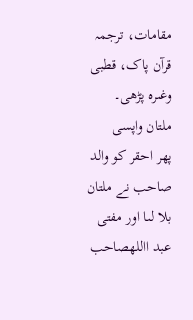مقامات، ترجمہ قرآن پاک، قطبى وغىرہ پڑھى۔
ملتان واپسى
پھر احقر کو والد صاحب نے ملتان بلا لىا اور مفتى عبد االلهصاحب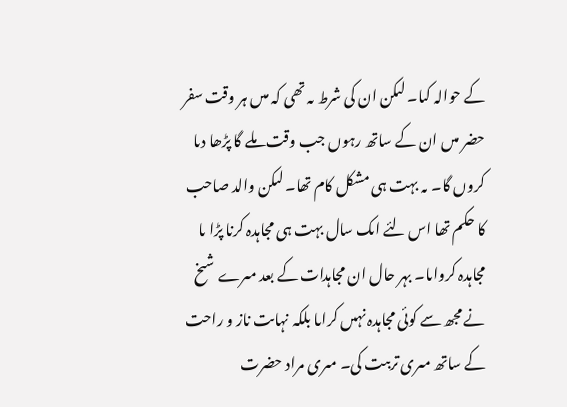کے حوالہ کىا۔ لىکن ان کى شرط ىہ تھى کہ مىں ہر وقت سفر حضر مىں ان کے ساتھ رہوں جب وقت ملے گا پڑھا دىا کروں گا۔ ىہ بہت ہى مشکل کام تھا۔ لىکن والد صاحب کا حکم تھا اس لئے اىک سال بہت ہى مجاہدہ کرنا پڑا ىا مجاہدہ کرواىا۔ بہر حال ان مجاہدات کے بعد مىرے شىخ نے مجھ سے کوئى مجاہدہ نہىں کراىا بلکہ نہاىت ناز و راحت کے ساتھ مىرى تربىت کى۔ مىرى مراد حضرت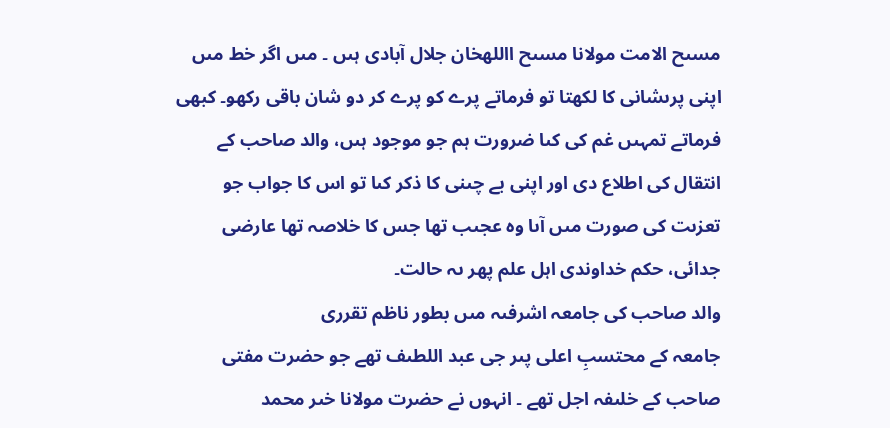مسىح الامت مولانا مسىح االلهخان جلال آبادى ہىں ۔ مىں اگر خط مىں اپنى پرىشانى کا لکھتا تو فرماتے پرے کو پرے کر دو شان باقى رکھو۔ کبھى فرماتے تمہىں غم کى کىا ضرورت ہم جو موجود ہىں، والد صاحب کے انتقال کى اطلاع دى اور اپنى بے چىنى کا ذکر کىا تو اس کا جواب جو تعزىت کى صورت مىں آىا وہ عجىب تھا جس کا خلاصہ تھا عارضى جدائى، حکم خداوندى اہل علم پھر ىہ حالت۔
والد صاحب کى جامعہ اشرفىہ مىں بطور ناظم تقررى
جامعہ کے محتسبِ اعلى پىر جى عبد اللطىف تھے جو حضرت مفتى صاحب کے خلىفہ اجل تھے ۔ انہوں نے حضرت مولانا خىر محمد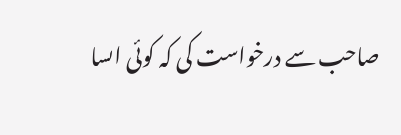صاحب سے درخواست کى کہ کوئى اىسا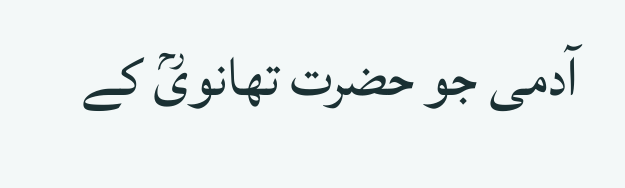آدمى جو حضرت تھانوىؒ کے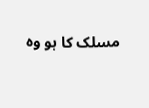مسلک کا ہو وہ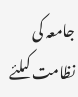جامعہ کى نظامت کىلئے